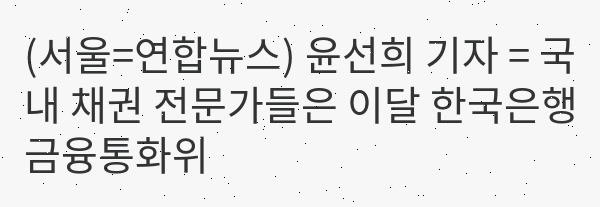(서울=연합뉴스) 윤선희 기자 = 국내 채권 전문가들은 이달 한국은행 금융통화위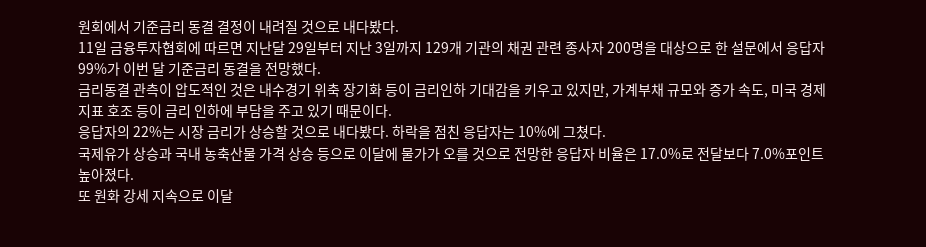원회에서 기준금리 동결 결정이 내려질 것으로 내다봤다.
11일 금융투자협회에 따르면 지난달 29일부터 지난 3일까지 129개 기관의 채권 관련 종사자 200명을 대상으로 한 설문에서 응답자 99%가 이번 달 기준금리 동결을 전망했다.
금리동결 관측이 압도적인 것은 내수경기 위축 장기화 등이 금리인하 기대감을 키우고 있지만, 가계부채 규모와 증가 속도, 미국 경제지표 호조 등이 금리 인하에 부담을 주고 있기 때문이다.
응답자의 22%는 시장 금리가 상승할 것으로 내다봤다. 하락을 점친 응답자는 10%에 그쳤다.
국제유가 상승과 국내 농축산물 가격 상승 등으로 이달에 물가가 오를 것으로 전망한 응답자 비율은 17.0%로 전달보다 7.0%포인트 높아졌다.
또 원화 강세 지속으로 이달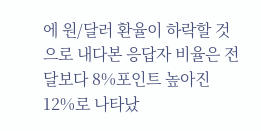에 원/달러 환율이 하락할 것으로 내다본 응답자 비율은 전달보다 8%포인트 높아진 12%로 나타났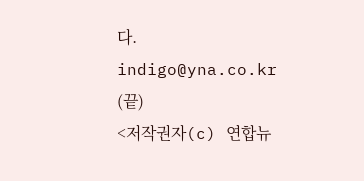다.
indigo@yna.co.kr
(끝)
<저작권자(c) 연합뉴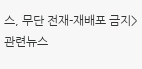스, 무단 전재-재배포 금지>
관련뉴스